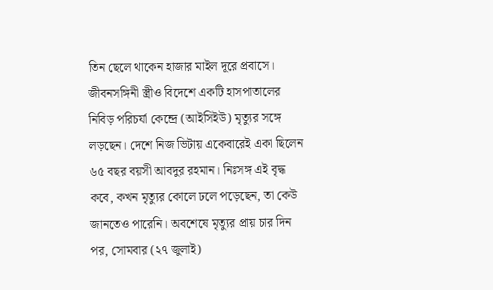তিন ছেলে থাকেন হাজার মাইল দূরে প্রবাসে। জীবনসঙ্গিনী স্ত্রীও বিদেশে একটি হাসপাতালের নিবিড় পরিচর্যা কেন্দ্রে (আইসিইউ) মৃত্যুর সঙ্গে লড়ছেন। দেশে নিজ ভিটায় একেবারেই একা ছিলেন ৬৫ বছর বয়সী আবদুর রহমান। নিঃসঙ্গ এই বৃদ্ধ কবে, কখন মৃত্যুর কোলে ঢলে পড়েছেন, তা কেউ জানতেও পারেনি। অবশেষে মৃত্যুর প্রায় চার দিন পর, সোমবার (২৭ জুলাই)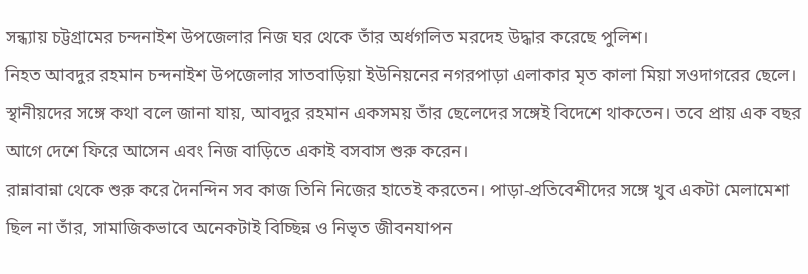সন্ধ্যায় চট্টগ্রামের চন্দনাইশ উপজেলার নিজ ঘর থেকে তাঁর অর্ধগলিত মরদেহ উদ্ধার করেছে পুলিশ।
নিহত আবদুর রহমান চন্দনাইশ উপজেলার সাতবাড়িয়া ইউনিয়নের নগরপাড়া এলাকার মৃত কালা মিয়া সওদাগরের ছেলে। স্থানীয়দের সঙ্গে কথা বলে জানা যায়, আবদুর রহমান একসময় তাঁর ছেলেদের সঙ্গেই বিদেশে থাকতেন। তবে প্রায় এক বছর আগে দেশে ফিরে আসেন এবং নিজ বাড়িতে একাই বসবাস শুরু করেন।
রান্নাবান্না থেকে শুরু করে দৈনন্দিন সব কাজ তিনি নিজের হাতেই করতেন। পাড়া-প্রতিবেশীদের সঙ্গে খুব একটা মেলামেশা ছিল না তাঁর, সামাজিকভাবে অনেকটাই বিচ্ছিন্ন ও নিভৃত জীবনযাপন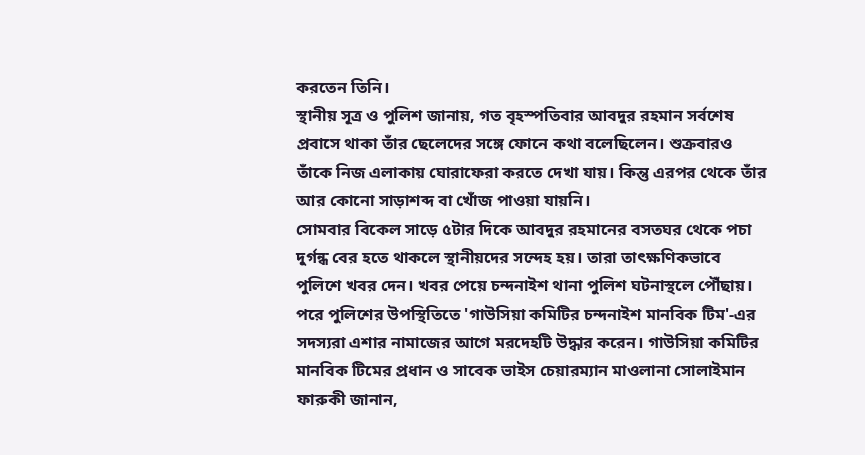করতেন তিনি।
স্থানীয় সূত্র ও পুলিশ জানায়, গত বৃহস্পতিবার আবদুর রহমান সর্বশেষ প্রবাসে থাকা তাঁর ছেলেদের সঙ্গে ফোনে কথা বলেছিলেন। শুক্রবারও তাঁকে নিজ এলাকায় ঘোরাফেরা করতে দেখা যায়। কিন্তু এরপর থেকে তাঁর আর কোনো সাড়াশব্দ বা খোঁজ পাওয়া যায়নি।
সোমবার বিকেল সাড়ে ৫টার দিকে আবদুর রহমানের বসতঘর থেকে পচা দুর্গন্ধ বের হতে থাকলে স্থানীয়দের সন্দেহ হয়। তারা তাৎক্ষণিকভাবে পুলিশে খবর দেন। খবর পেয়ে চন্দনাইশ থানা পুলিশ ঘটনাস্থলে পৌঁছায়। পরে পুলিশের উপস্থিতিতে 'গাউসিয়া কমিটির চন্দনাইশ মানবিক টিম'-এর সদস্যরা এশার নামাজের আগে মরদেহটি উদ্ধার করেন। গাউসিয়া কমিটির মানবিক টিমের প্রধান ও সাবেক ভাইস চেয়ারম্যান মাওলানা সোলাইমান ফারুকী জানান,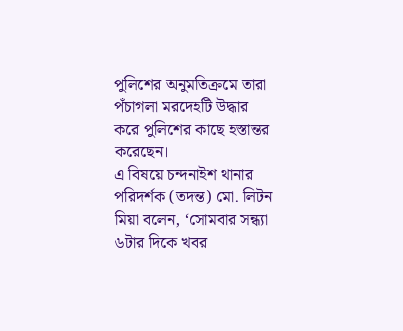পুলিশের অনুমতিক্রমে তারা পঁচাগলা মরদেহটি উদ্ধার করে পুলিশের কাছে হস্তান্তর করেছেন।
এ বিষয়ে চন্দনাইশ থানার পরিদর্শক (তদন্ত) মো. লিটন মিয়া বলেন, ‘সোমবার সন্ধ্যা ৬টার দিকে খবর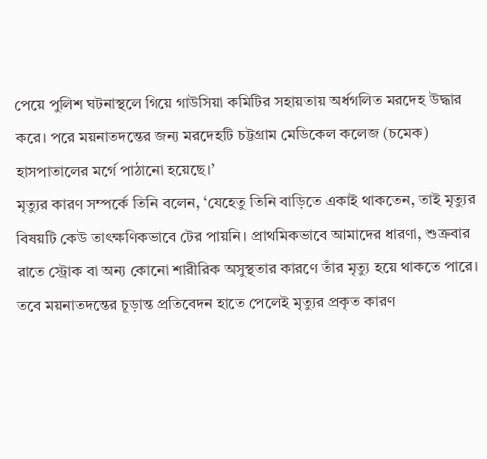পেয়ে পুলিশ ঘটনাস্থলে গিয়ে গাউসিয়া কমিটির সহায়তায় অর্ধগলিত মরদেহ উদ্ধার করে। পরে ময়নাতদন্তের জন্য মরদেহটি চট্টগ্রাম মেডিকেল কলেজ (চমেক) হাসপাতালের মর্গে পাঠানো হয়েছে।’
মৃত্যুর কারণ সম্পর্কে তিনি বলেন, ‘যেহেতু তিনি বাড়িতে একাই থাকতেন, তাই মৃত্যুর বিষয়টি কেউ তাৎক্ষণিকভাবে টের পায়নি। প্রাথমিকভাবে আমাদের ধারণা, শুক্রবার রাতে স্ট্রোক বা অন্য কোনো শারীরিক অসুস্থতার কারণে তাঁর মৃত্যু হয়ে থাকতে পারে। তবে ময়নাতদন্তের চূড়ান্ত প্রতিবেদন হাতে পেলেই মৃত্যুর প্রকৃত কারণ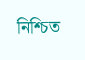নিশ্চিত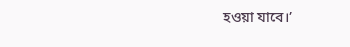হওয়া যাবে।’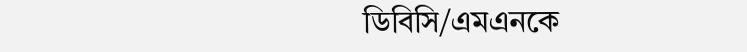ডিবিসি/এমএনকে